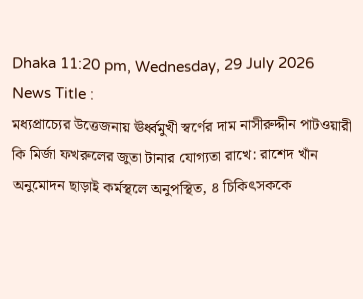Dhaka 11:20 pm, Wednesday, 29 July 2026
News Title :
মধ্যপ্রাচ্যের উত্তেজনায় ঊর্ধ্বমুখী স্বর্ণের দাম নাসীরুদ্দীন পাটওয়ারী কি মির্জা ফখরুলের জুতা টানার যোগ্যতা রাখে: রাশেদ খাঁন অনুমোদন ছাড়াই কর্মস্থলে অনুপস্থিত, ৪ চিকিৎসককে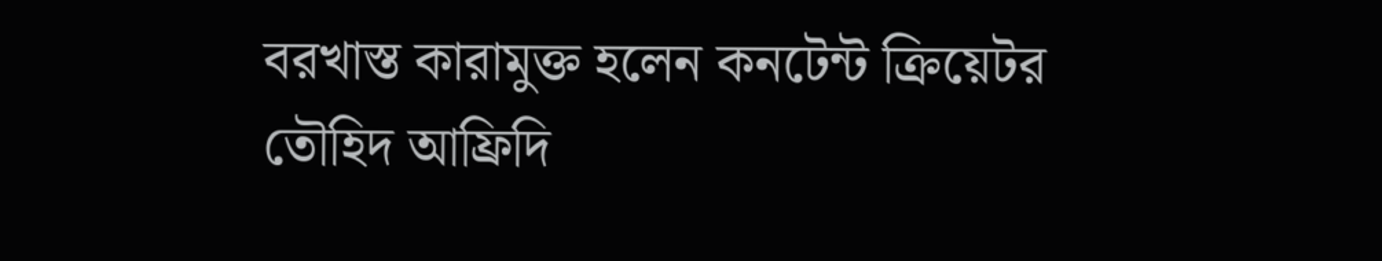বরখাস্ত কারামুক্ত হলেন কনটেন্ট ক্রিয়েটর তৌহিদ আফ্রিদি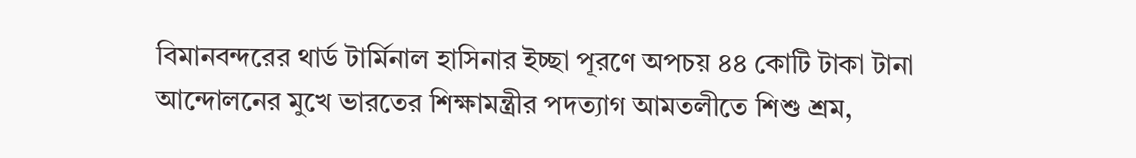বিমানবন্দরের থার্ড টার্মিনাল হাসিনার ইচ্ছা পূরণে অপচয় ৪৪ কোটি টাকা টানা আন্দোলনের মুখে ভারতের শিক্ষামন্ত্রীর পদত্যাগ আমতলীতে শিশু শ্রম,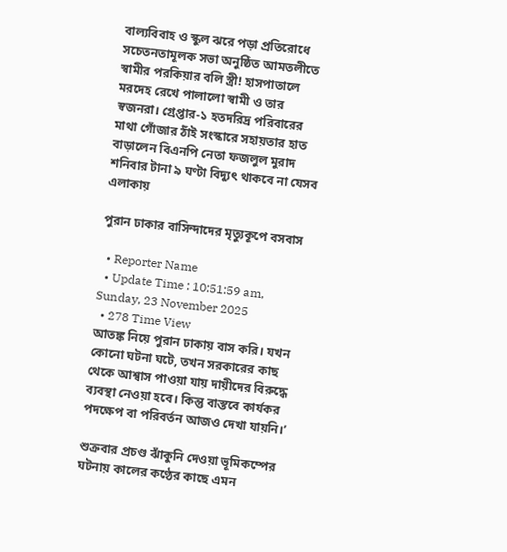বাল্যবিবাহ ও স্কুল ঝরে পড়া প্রতিরোধে সচেতনতামূলক সভা অনুষ্ঠিত আমতলীতে স্বামীর পরকিয়ার বলি স্ত্রী! হাসপাতালে মরদেহ রেখে পালালো স্বামী ও তার স্বজনরা। গ্রেপ্তার-১ হতদরিদ্র পরিবারের মাথা গোঁজার ঠাঁই সংস্কারে সহায়তার হাত বাড়ালেন বিএনপি নেতা ফজলুল মুরাদ শনিবার টানা ৯ ঘণ্টা বিদ্যুৎ থাকবে না যেসব এলাকায়

পুরান ঢাকার বাসিন্দাদের মৃত্যুকূপে বসবাস

  • Reporter Name
  • Update Time : 10:51:59 am, Sunday, 23 November 2025
  • 278 Time View
আতঙ্ক নিয়ে পুরান ঢাকায় বাস করি। যখন কোনো ঘটনা ঘটে, তখন সরকারের কাছ থেকে আশ্বাস পাওয়া যায় দায়ীদের বিরুদ্ধে ব্যবস্থা নেওয়া হবে। কিন্তু বাস্তবে কার্যকর পদক্ষেপ বা পরিবর্তন আজও দেখা যায়নি।’

শুক্রবার প্রচণ্ড ঝাঁকুনি দেওয়া ভূমিকম্পের ঘটনায় কালের কণ্ঠের কাছে এমন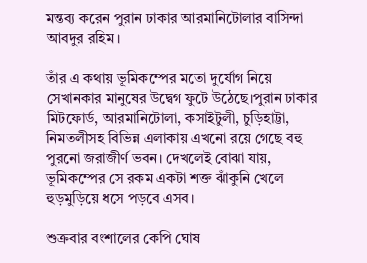মন্তব্য করেন পুরান ঢাকার আরমানিটোলার বাসিন্দা আবদুর রহিম।

তাঁর এ কথায় ভূমিকম্পের মতো দুর্যোগ নিয়ে সেখানকার মানুষের উদ্বেগ ফুটে উঠেছে।পুরান ঢাকার মিটফোর্ড, আরমানিটোলা, কসাইটুলী, চুড়িহাট্টা, নিমতলীসহ বিভিন্ন এলাকায় এখনো রয়ে গেছে বহু পুরনো জরাজীর্ণ ভবন। দেখলেই বোঝা যায়, ভূমিকম্পের সে রকম একটা শক্ত ঝাঁকুনি খেলে হুড়মুড়িয়ে ধসে পড়বে এসব।

শুক্রবার বংশালের কেপি ঘোষ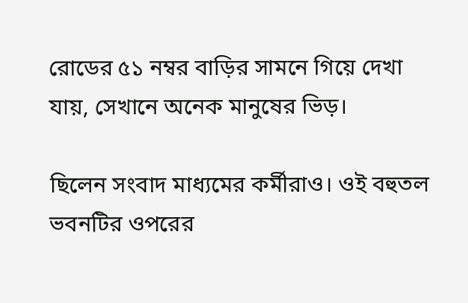রোডের ৫১ নম্বর বাড়ির সামনে গিয়ে দেখা যায়, সেখানে অনেক মানুষের ভিড়।

ছিলেন সংবাদ মাধ্যমের কর্মীরাও। ওই বহুতল ভবনটির ওপরের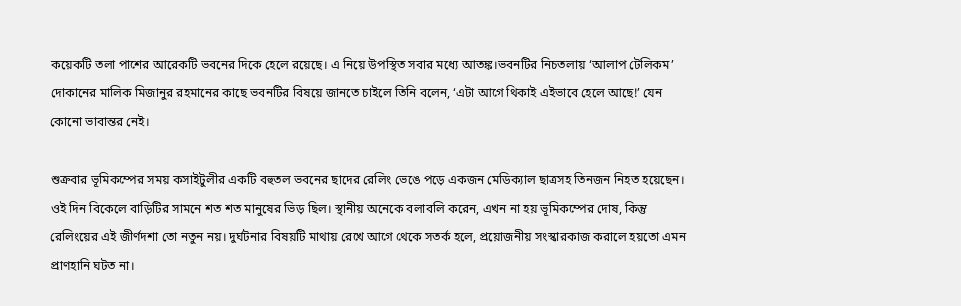কয়েকটি তলা পাশের আরেকটি ভবনের দিকে হেলে রয়েছে। এ নিয়ে উপস্থিত সবার মধ্যে আতঙ্ক।ভবনটির নিচতলায় ‘আলাপ টেলিকম’ দোকানের মালিক মিজানুর রহমানের কাছে ভবনটির বিষয়ে জানতে চাইলে তিনি বলেন, ‘এটা আগে থিকাই এইভাবে হেলে আছে!’ যেন কোনো ভাবান্তর নেই।

শুক্রবার ভূমিকম্পের সময় কসাইটুলীর একটি বহুতল ভবনের ছাদের রেলিং ভেঙে পড়ে একজন মেডিক্যাল ছাত্রসহ তিনজন নিহত হয়েছেন। ওই দিন বিকেলে বাড়িটির সামনে শত শত মানুষের ভিড় ছিল। স্থানীয় অনেকে বলাবলি করেন, এখন না হয় ভূমিকম্পের দোষ, কিন্তু রেলিংয়ের এই জীর্ণদশা তো নতুন নয়। দুর্ঘটনার বিষয়টি মাথায় রেখে আগে থেকে সতর্ক হলে, প্রয়োজনীয় সংস্কারকাজ করালে হয়তো এমন প্রাণহানি ঘটত না।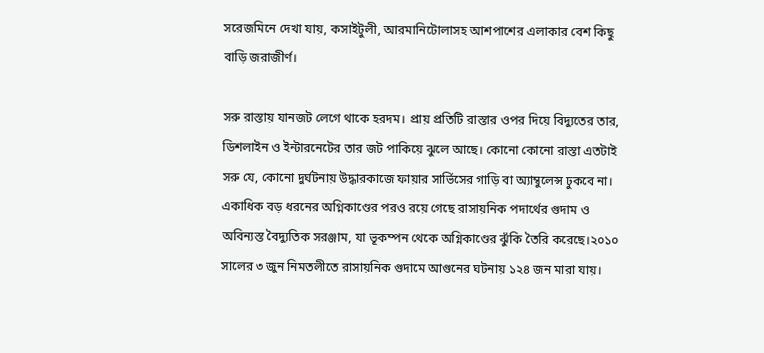সরেজমিনে দেখা যায়, কসাইটুলী, আরমানিটোলাসহ আশপাশের এলাকার বেশ কিছু বাড়ি জরাজীর্ণ।

সরু রাস্তায় যানজট লেগে থাকে হরদম। প্রায় প্রতিটি রাস্তার ওপর দিয়ে বিদ্যুতের তার, ডিশলাইন ও ইন্টারনেটের তার জট পাকিয়ে ঝুলে আছে। কোনো কোনো রাস্তা এতটাই সরু যে, কোনো দুর্ঘটনায় উদ্ধারকাজে ফায়ার সার্ভিসের গাড়ি বা অ্যাম্বুলেন্স ঢুকবে না। একাধিক বড় ধরনের অগ্নিকাণ্ডের পরও রয়ে গেছে রাসায়নিক পদার্থের গুদাম ও অবিন্যস্ত বৈদ্যুতিক সরঞ্জাম, যা ভূকম্পন থেকে অগ্নিকাণ্ডের ঝুঁকি তৈরি করেছে।২০১০ সালের ৩ জুন নিমতলীতে রাসায়নিক গুদামে আগুনের ঘটনায় ১২৪ জন মারা যায়।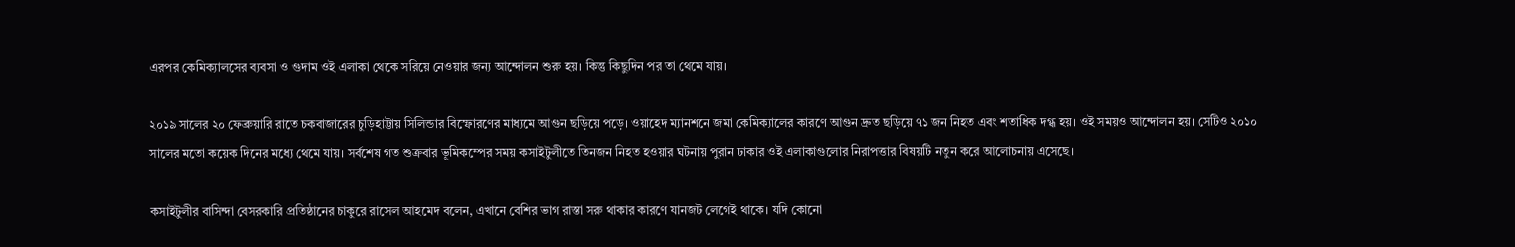এরপর কেমিক্যালসের ব্যবসা ও গুদাম ওই এলাকা থেকে সরিয়ে নেওয়ার জন্য আন্দোলন শুরু হয়। কিন্তু কিছুদিন পর তা থেমে যায়।

২০১৯ সালের ২০ ফেব্রুয়ারি রাতে চকবাজারের চুড়িহাট্টায় সিলিন্ডার বিস্ফোরণের মাধ্যমে আগুন ছড়িয়ে পড়ে। ওয়াহেদ ম্যানশনে জমা কেমিক্যালের কারণে আগুন দ্রুত ছড়িয়ে ৭১ জন নিহত এবং শতাধিক দগ্ধ হয়। ওই সময়ও আন্দোলন হয়। সেটিও ২০১০ সালের মতো কয়েক দিনের মধ্যে থেমে যায়। সর্বশেষ গত শুক্রবার ভূমিকম্পের সময় কসাইটুলীতে তিনজন নিহত হওয়ার ঘটনায় পুরান ঢাকার ওই এলাকাগুলোর নিরাপত্তার বিষয়টি নতুন করে আলোচনায় এসেছে।

কসাইটুলীর বাসিন্দা বেসরকারি প্রতিষ্ঠানের চাকুরে রাসেল আহমেদ বলেন, এখানে বেশির ভাগ রাস্তা সরু থাকার কারণে যানজট লেগেই থাকে। যদি কোনো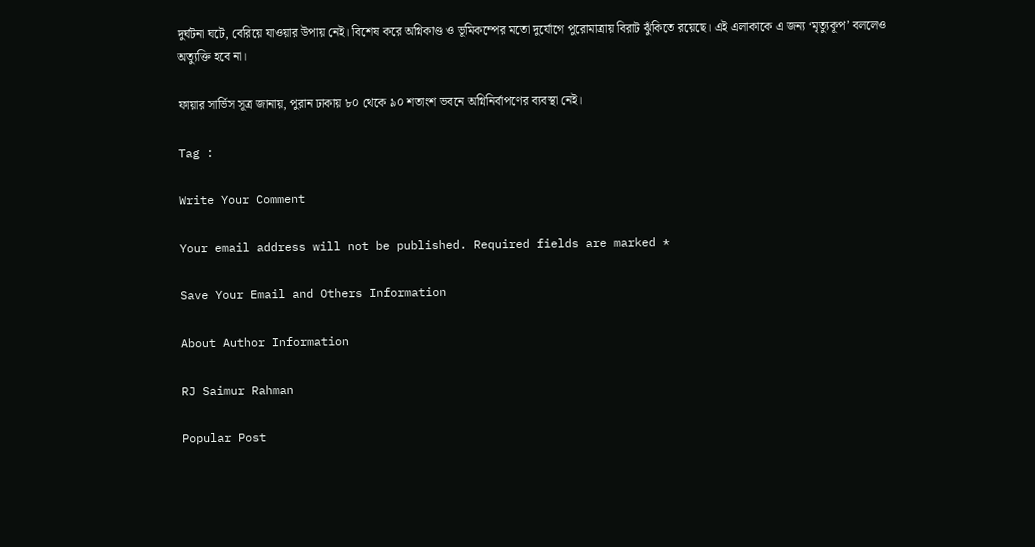দুর্ঘটনা ঘটে, বেরিয়ে যাওয়ার উপায় নেই। বিশেষ করে অগ্নিকাণ্ড ও ভূমিকম্পের মতো দুর্যোগে পুরোমাত্রায় বিরাট ঝুঁকিতে রয়েছে। এই এলাকাকে এ জন্য ‘মৃত্যুকূপ’ বললেও অত্যুক্তি হবে না।

ফায়ার সার্ভিস সূত্র জানায়, পুরান ঢাকায় ৮০ থেকে ৯০ শতাংশ ভবনে অগ্নিনির্বাপণের ব্যবস্থা নেই।

Tag :

Write Your Comment

Your email address will not be published. Required fields are marked *

Save Your Email and Others Information

About Author Information

RJ Saimur Rahman

Popular Post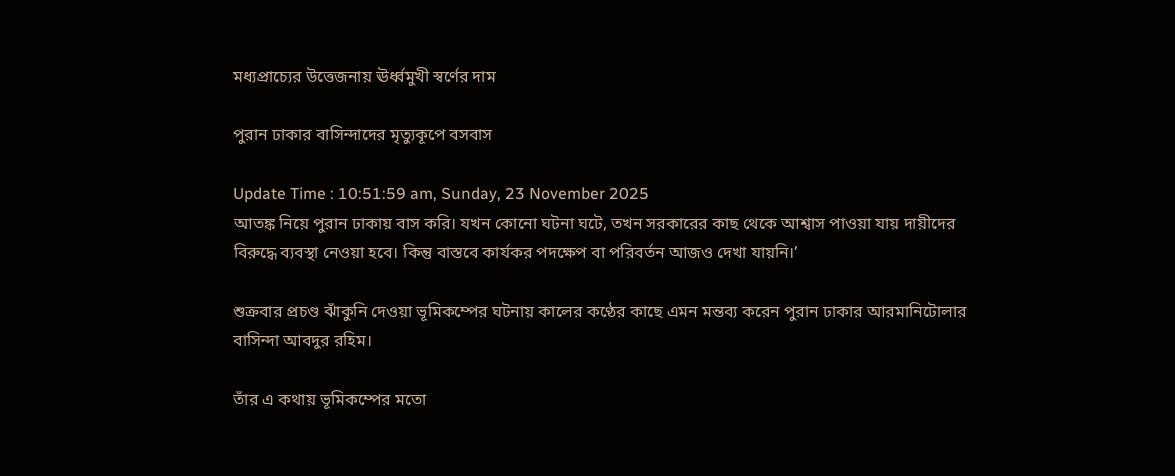মধ্যপ্রাচ্যের উত্তেজনায় ঊর্ধ্বমুখী স্বর্ণের দাম

পুরান ঢাকার বাসিন্দাদের মৃত্যুকূপে বসবাস

Update Time : 10:51:59 am, Sunday, 23 November 2025
আতঙ্ক নিয়ে পুরান ঢাকায় বাস করি। যখন কোনো ঘটনা ঘটে, তখন সরকারের কাছ থেকে আশ্বাস পাওয়া যায় দায়ীদের বিরুদ্ধে ব্যবস্থা নেওয়া হবে। কিন্তু বাস্তবে কার্যকর পদক্ষেপ বা পরিবর্তন আজও দেখা যায়নি।’

শুক্রবার প্রচণ্ড ঝাঁকুনি দেওয়া ভূমিকম্পের ঘটনায় কালের কণ্ঠের কাছে এমন মন্তব্য করেন পুরান ঢাকার আরমানিটোলার বাসিন্দা আবদুর রহিম।

তাঁর এ কথায় ভূমিকম্পের মতো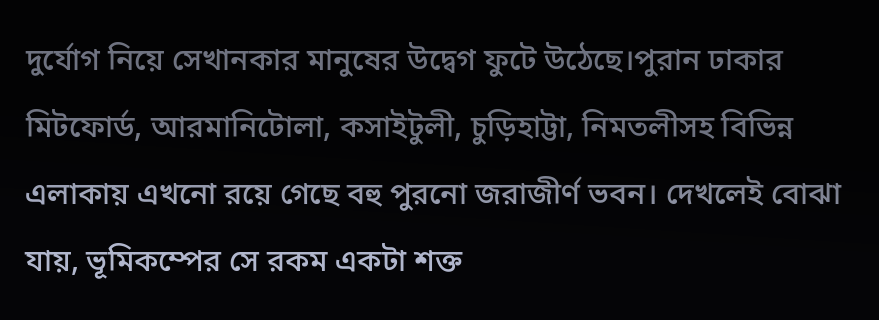দুর্যোগ নিয়ে সেখানকার মানুষের উদ্বেগ ফুটে উঠেছে।পুরান ঢাকার মিটফোর্ড, আরমানিটোলা, কসাইটুলী, চুড়িহাট্টা, নিমতলীসহ বিভিন্ন এলাকায় এখনো রয়ে গেছে বহু পুরনো জরাজীর্ণ ভবন। দেখলেই বোঝা যায়, ভূমিকম্পের সে রকম একটা শক্ত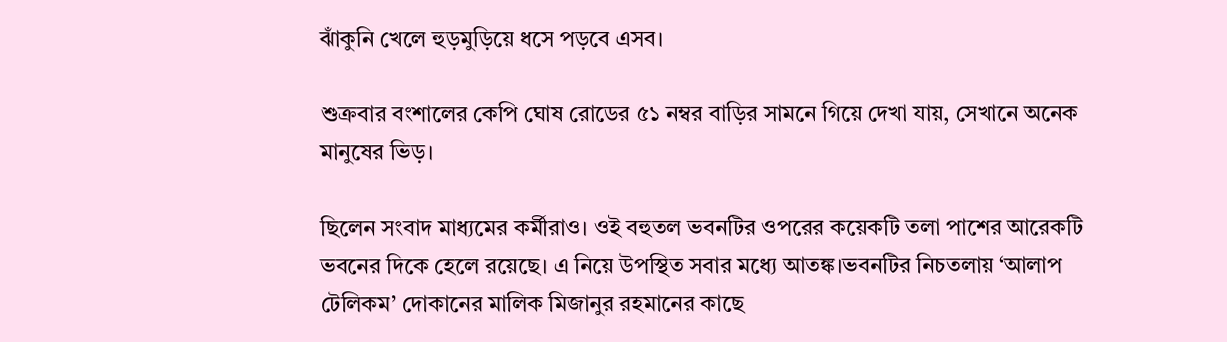ঝাঁকুনি খেলে হুড়মুড়িয়ে ধসে পড়বে এসব।

শুক্রবার বংশালের কেপি ঘোষ রোডের ৫১ নম্বর বাড়ির সামনে গিয়ে দেখা যায়, সেখানে অনেক মানুষের ভিড়।

ছিলেন সংবাদ মাধ্যমের কর্মীরাও। ওই বহুতল ভবনটির ওপরের কয়েকটি তলা পাশের আরেকটি ভবনের দিকে হেলে রয়েছে। এ নিয়ে উপস্থিত সবার মধ্যে আতঙ্ক।ভবনটির নিচতলায় ‘আলাপ টেলিকম’ দোকানের মালিক মিজানুর রহমানের কাছে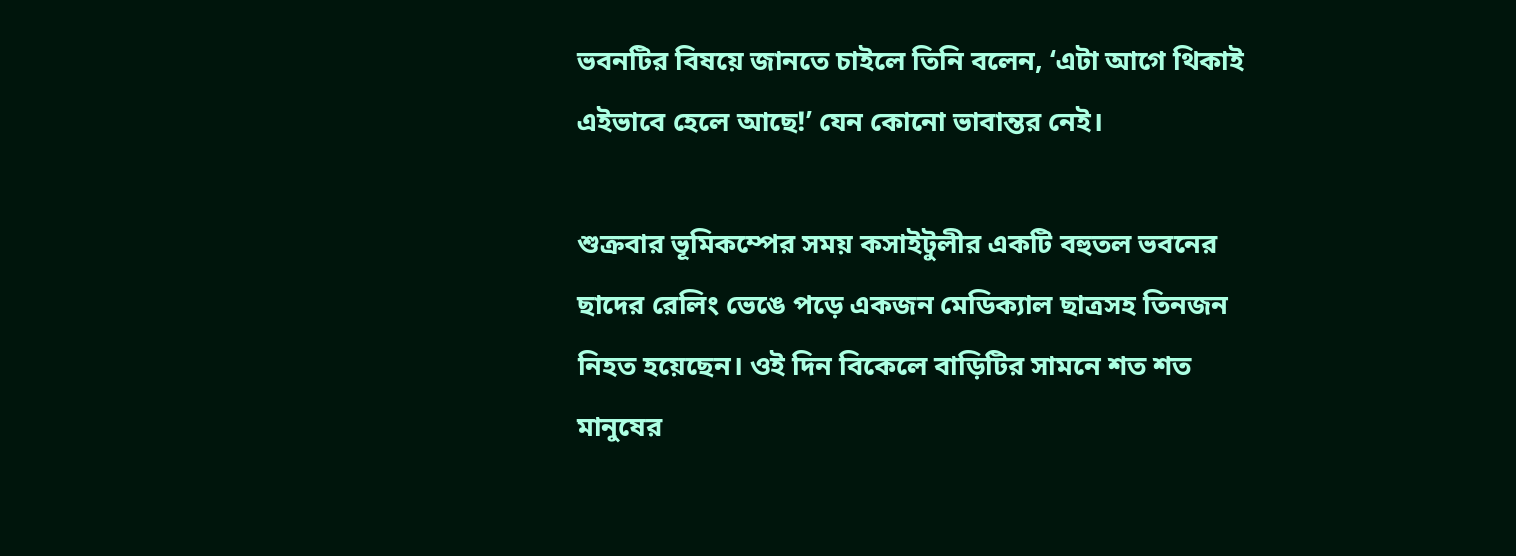ভবনটির বিষয়ে জানতে চাইলে তিনি বলেন, ‘এটা আগে থিকাই এইভাবে হেলে আছে!’ যেন কোনো ভাবান্তর নেই।

শুক্রবার ভূমিকম্পের সময় কসাইটুলীর একটি বহুতল ভবনের ছাদের রেলিং ভেঙে পড়ে একজন মেডিক্যাল ছাত্রসহ তিনজন নিহত হয়েছেন। ওই দিন বিকেলে বাড়িটির সামনে শত শত মানুষের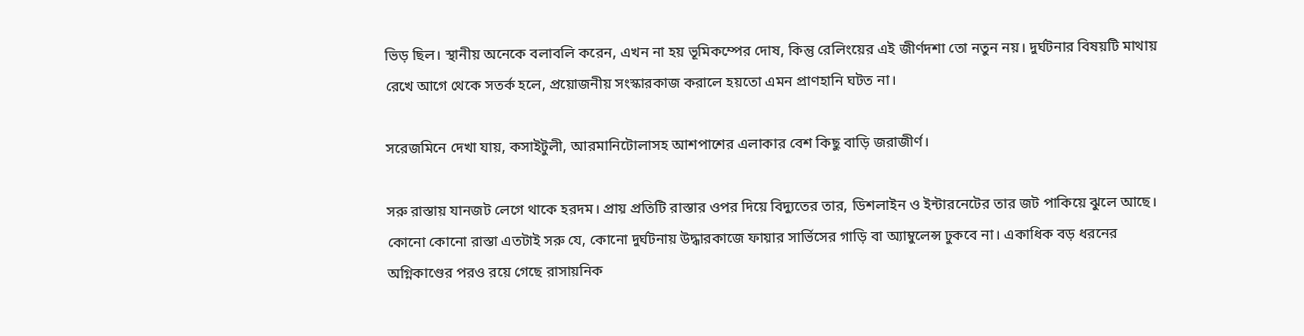ভিড় ছিল। স্থানীয় অনেকে বলাবলি করেন, এখন না হয় ভূমিকম্পের দোষ, কিন্তু রেলিংয়ের এই জীর্ণদশা তো নতুন নয়। দুর্ঘটনার বিষয়টি মাথায় রেখে আগে থেকে সতর্ক হলে, প্রয়োজনীয় সংস্কারকাজ করালে হয়তো এমন প্রাণহানি ঘটত না।

সরেজমিনে দেখা যায়, কসাইটুলী, আরমানিটোলাসহ আশপাশের এলাকার বেশ কিছু বাড়ি জরাজীর্ণ।

সরু রাস্তায় যানজট লেগে থাকে হরদম। প্রায় প্রতিটি রাস্তার ওপর দিয়ে বিদ্যুতের তার, ডিশলাইন ও ইন্টারনেটের তার জট পাকিয়ে ঝুলে আছে। কোনো কোনো রাস্তা এতটাই সরু যে, কোনো দুর্ঘটনায় উদ্ধারকাজে ফায়ার সার্ভিসের গাড়ি বা অ্যাম্বুলেন্স ঢুকবে না। একাধিক বড় ধরনের অগ্নিকাণ্ডের পরও রয়ে গেছে রাসায়নিক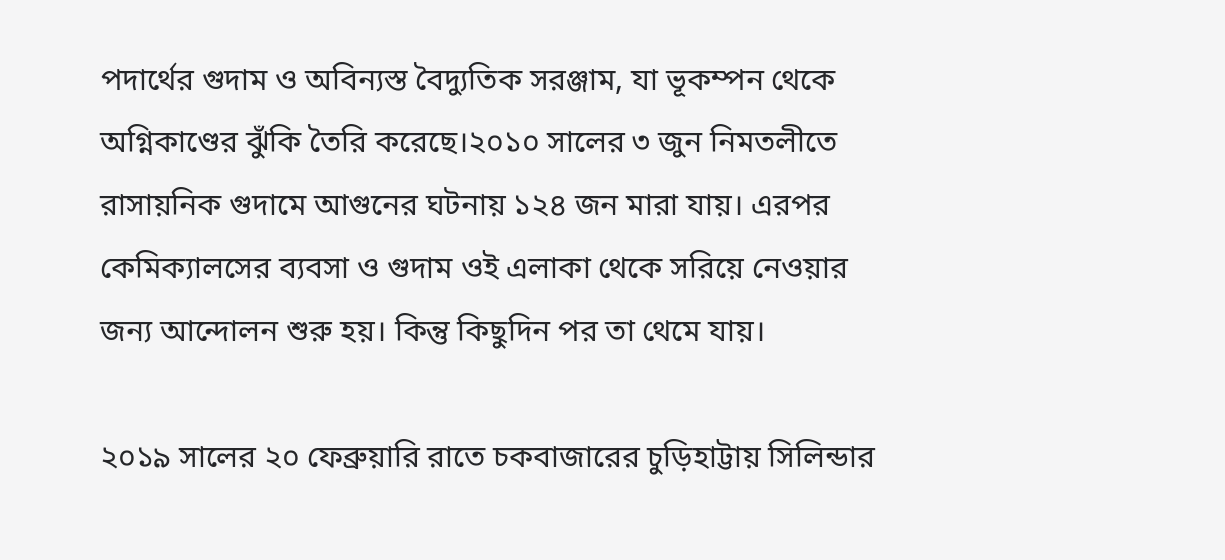পদার্থের গুদাম ও অবিন্যস্ত বৈদ্যুতিক সরঞ্জাম, যা ভূকম্পন থেকে অগ্নিকাণ্ডের ঝুঁকি তৈরি করেছে।২০১০ সালের ৩ জুন নিমতলীতে রাসায়নিক গুদামে আগুনের ঘটনায় ১২৪ জন মারা যায়। এরপর কেমিক্যালসের ব্যবসা ও গুদাম ওই এলাকা থেকে সরিয়ে নেওয়ার জন্য আন্দোলন শুরু হয়। কিন্তু কিছুদিন পর তা থেমে যায়।

২০১৯ সালের ২০ ফেব্রুয়ারি রাতে চকবাজারের চুড়িহাট্টায় সিলিন্ডার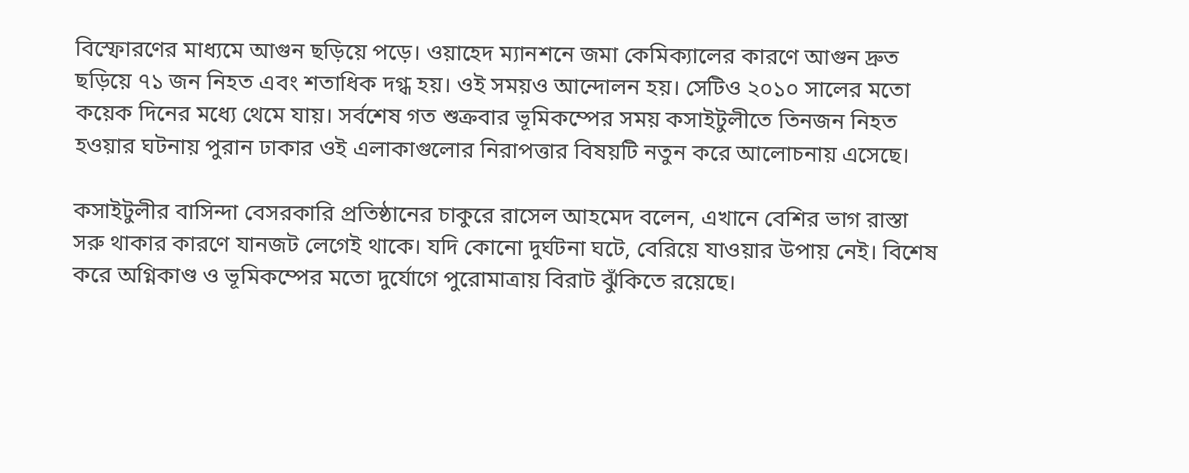বিস্ফোরণের মাধ্যমে আগুন ছড়িয়ে পড়ে। ওয়াহেদ ম্যানশনে জমা কেমিক্যালের কারণে আগুন দ্রুত ছড়িয়ে ৭১ জন নিহত এবং শতাধিক দগ্ধ হয়। ওই সময়ও আন্দোলন হয়। সেটিও ২০১০ সালের মতো কয়েক দিনের মধ্যে থেমে যায়। সর্বশেষ গত শুক্রবার ভূমিকম্পের সময় কসাইটুলীতে তিনজন নিহত হওয়ার ঘটনায় পুরান ঢাকার ওই এলাকাগুলোর নিরাপত্তার বিষয়টি নতুন করে আলোচনায় এসেছে।

কসাইটুলীর বাসিন্দা বেসরকারি প্রতিষ্ঠানের চাকুরে রাসেল আহমেদ বলেন, এখানে বেশির ভাগ রাস্তা সরু থাকার কারণে যানজট লেগেই থাকে। যদি কোনো দুর্ঘটনা ঘটে, বেরিয়ে যাওয়ার উপায় নেই। বিশেষ করে অগ্নিকাণ্ড ও ভূমিকম্পের মতো দুর্যোগে পুরোমাত্রায় বিরাট ঝুঁকিতে রয়েছে।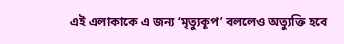এই এলাকাকে এ জন্য ‘মৃত্যুকূপ’ বললেও অত্যুক্তি হবে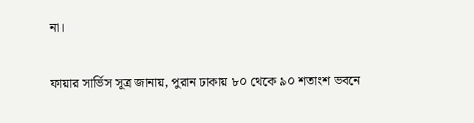না।

ফায়ার সার্ভিস সূত্র জানায়, পুরান ঢাকায় ৮০ থেকে ৯০ শতাংশ ভবনে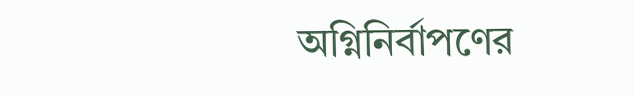অগ্নিনির্বাপণের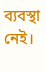ব্যবস্থা নেই।